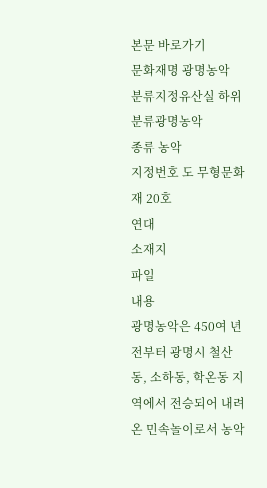본문 바로가기
문화재명 광명농악
분류지정유산실 하위분류광명농악
종류 농악
지정번호 도 무형문화재 20호
연대
소재지
파일
내용
광명농악은 450여 년 전부터 광명시 철산동, 소하동, 학온동 지역에서 전승되어 내려온 민속놀이로서 농악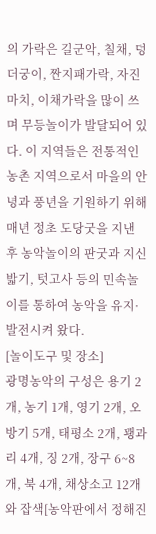의 가락은 길군악, 칠채, 덩더궁이, 짠지패가락, 자진마치, 이채가락을 많이 쓰며 무등놀이가 발달되어 있다. 이 지역들은 전통적인 농촌 지역으로서 마을의 안녕과 풍년을 기원하기 위해 매년 정초 도당굿을 지낸 후 농악놀이의 판굿과 지신밟기, 텃고사 등의 민속놀이를 통하여 농악을 유지·발전시켜 왔다.
[놀이도구 및 장소]
광명농악의 구성은 용기 2개, 농기 1개, 영기 2개, 오방기 5개, 태평소 2개, 꽹과리 4개, 징 2개, 장구 6~8개, 북 4개, 채상소고 12개와 잡색[농악판에서 정해진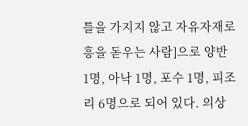틀을 가지지 않고 자유자재로 흥을 돋우는 사람]으로 양반 1명, 아낙 1명, 포수 1명, 피조리 6명으로 되어 있다. 의상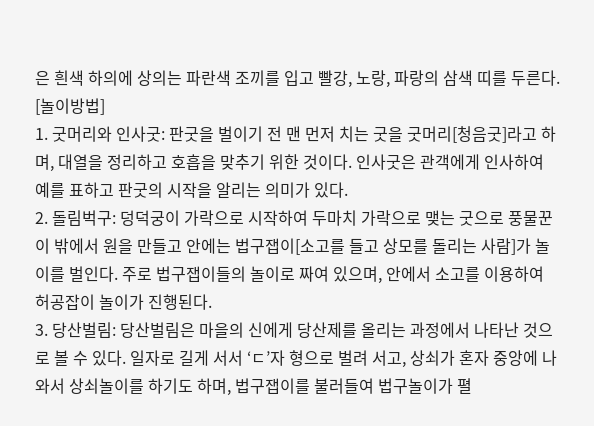은 흰색 하의에 상의는 파란색 조끼를 입고 빨강, 노랑, 파랑의 삼색 띠를 두른다.
[놀이방법]
1. 굿머리와 인사굿: 판굿을 벌이기 전 맨 먼저 치는 굿을 굿머리[청음굿]라고 하며, 대열을 정리하고 호흡을 맞추기 위한 것이다. 인사굿은 관객에게 인사하여 예를 표하고 판굿의 시작을 알리는 의미가 있다.
2. 돌림벅구: 덩덕궁이 가락으로 시작하여 두마치 가락으로 맺는 굿으로 풍물꾼이 밖에서 원을 만들고 안에는 법구잽이[소고를 들고 상모를 돌리는 사람]가 놀이를 벌인다. 주로 법구잽이들의 놀이로 짜여 있으며, 안에서 소고를 이용하여 허공잡이 놀이가 진행된다.
3. 당산벌림: 당산벌림은 마을의 신에게 당산제를 올리는 과정에서 나타난 것으로 볼 수 있다. 일자로 길게 서서 ‘ㄷ’자 형으로 벌려 서고, 상쇠가 혼자 중앙에 나와서 상쇠놀이를 하기도 하며, 법구잽이를 불러들여 법구놀이가 펼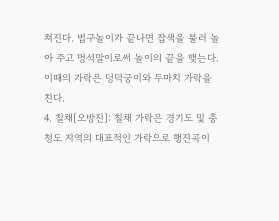쳐진다. 법구놀이가 끝나면 잡색을 불러 놀아 주고 멍석말이로써 놀이의 끝을 맺는다. 이때의 가락은 덩덕궁이와 두마치 가락을 친다.
4. 칠채[오방진]: 칠채 가락은 경기도 및 충청도 지역의 대표적인 가락으로 행진곡이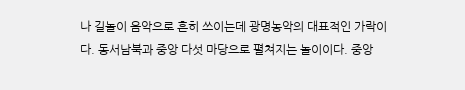나 길놀이 음악으로 흔히 쓰이는데 광명농악의 대표적인 가락이다. 동서남북과 중앙 다섯 마당으로 펼쳐지는 놀이이다. 중앙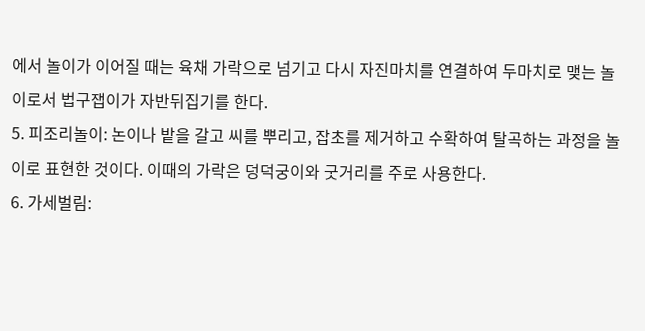에서 놀이가 이어질 때는 육채 가락으로 넘기고 다시 자진마치를 연결하여 두마치로 맺는 놀이로서 법구잽이가 자반뒤집기를 한다.
5. 피조리놀이: 논이나 밭을 갈고 씨를 뿌리고, 잡초를 제거하고 수확하여 탈곡하는 과정을 놀이로 표현한 것이다. 이때의 가락은 덩덕궁이와 굿거리를 주로 사용한다.
6. 가세벌림: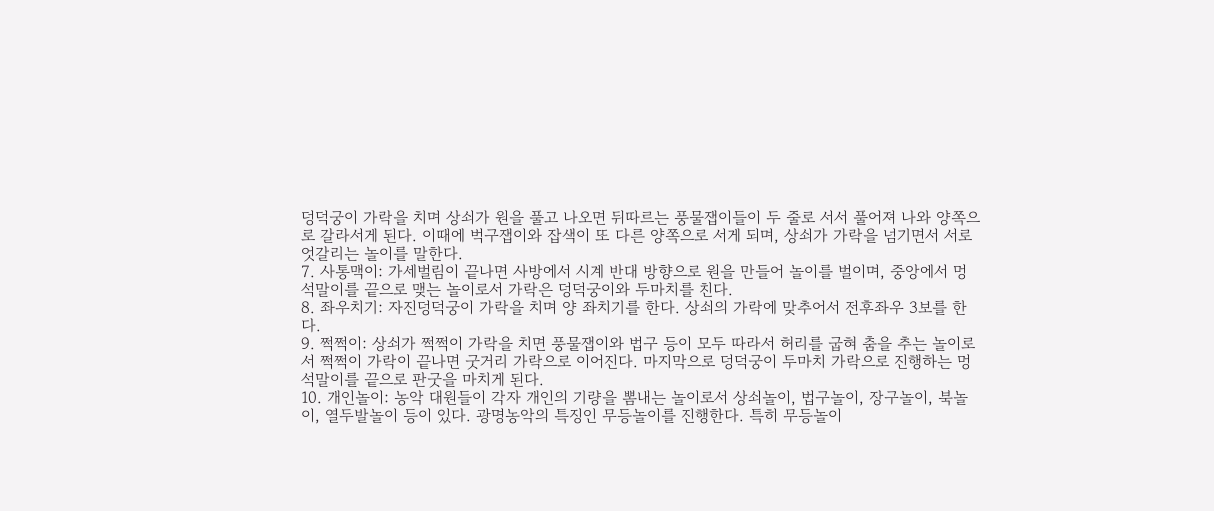덩덕궁이 가락을 치며 상쇠가 원을 풀고 나오면 뒤따르는 풍물잽이들이 두 줄로 서서 풀어져 나와 양쪽으로 갈라서게 된다. 이때에 벅구잽이와 잡색이 또 다른 양쪽으로 서게 되며, 상쇠가 가락을 넘기면서 서로 엇갈리는 놀이를 말한다.
7. 사통맥이: 가세벌림이 끝나면 사방에서 시계 반대 방향으로 원을 만들어 놀이를 벌이며, 중앙에서 멍석말이를 끝으로 맺는 놀이로서 가락은 덩덕궁이와 두마치를 친다.
8. 좌우치기: 자진덩덕궁이 가락을 치며 양 좌치기를 한다. 상쇠의 가락에 맞추어서 전후좌우 3보를 한다.
9. 쩍쩍이: 상쇠가 쩍쩍이 가락을 치면 풍물잽이와 법구 등이 모두 따라서 허리를 굽혀 춤을 추는 놀이로서 쩍쩍이 가락이 끝나면 굿거리 가락으로 이어진다. 마지막으로 덩덕궁이 두마치 가락으로 진행하는 멍석말이를 끝으로 판굿을 마치게 된다.
10. 개인놀이: 농악 대원들이 각자 개인의 기량을 뽐내는 놀이로서 상쇠놀이, 법구놀이, 장구놀이, 북놀이, 열두발놀이 등이 있다. 광명농악의 특징인 무등놀이를 진행한다. 특히 무등놀이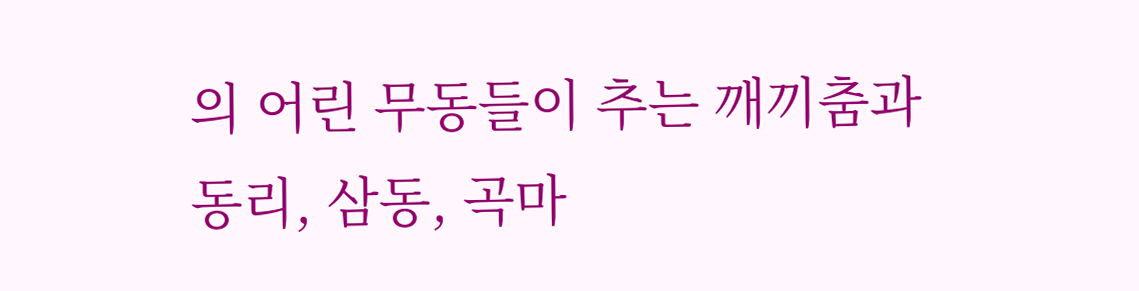의 어린 무동들이 추는 깨끼춤과 동리, 삼동, 곡마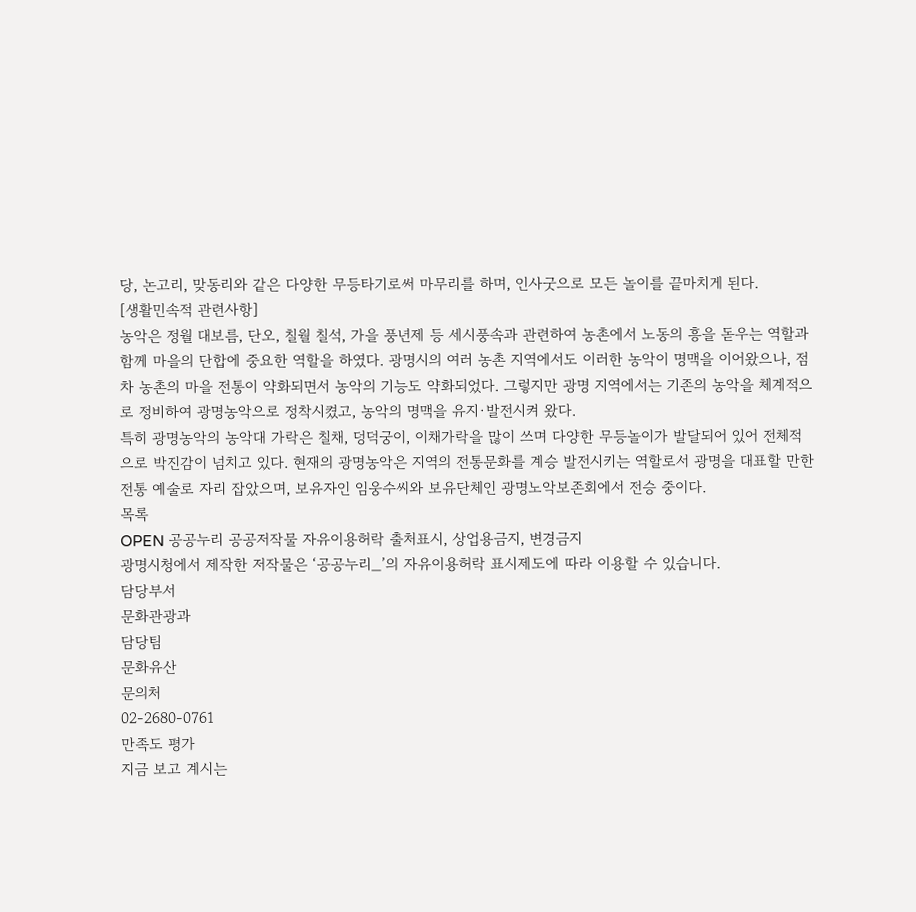당, 논고리, 맞동리와 같은 다양한 무등타기로써 마무리를 하며, 인사굿으로 모든 놀이를 끝마치게 된다.
[생활민속적 관련사항]
농악은 정월 대보름, 단오, 칠월 칠석, 가을 풍년제 등 세시풍속과 관련하여 농촌에서 노동의 흥을 돋우는 역할과 함께 마을의 단합에 중요한 역할을 하였다. 광명시의 여러 농촌 지역에서도 이러한 농악이 명맥을 이어왔으나, 점차 농촌의 마을 전통이 약화되면서 농악의 기능도 약화되었다. 그렇지만 광명 지역에서는 기존의 농악을 체계적으로 정비하여 광명농악으로 정착시켰고, 농악의 명맥을 유지·발전시켜 왔다.
특히 광명농악의 농악대 가락은 칠채, 덩덕궁이, 이채가락을 많이 쓰며 다양한 무등놀이가 발달되어 있어 전체적으로 박진감이 넘치고 있다. 현재의 광명농악은 지역의 전통문화를 계승 발전시키는 역할로서 광명을 대표할 만한 전통 예술로 자리 잡았으며, 보유자인 임웅수씨와 보유단체인 광명노악보존회에서 전승 중이다.
목록
OPEN 공공누리 공공저작물 자유이용허락 출처표시, 상업용금지, 변경금지
광명시청에서 제작한 저작물은 ‘공공누리_’의 자유이용허락 표시제도에 따라 이용할 수 있습니다.
담당부서
문화관광과
담당팀
문화유산
문의처
02-2680-0761
만족도 평가
지금 보고 계시는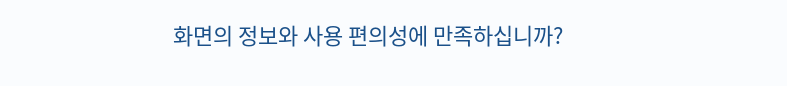화면의 정보와 사용 편의성에 만족하십니까?